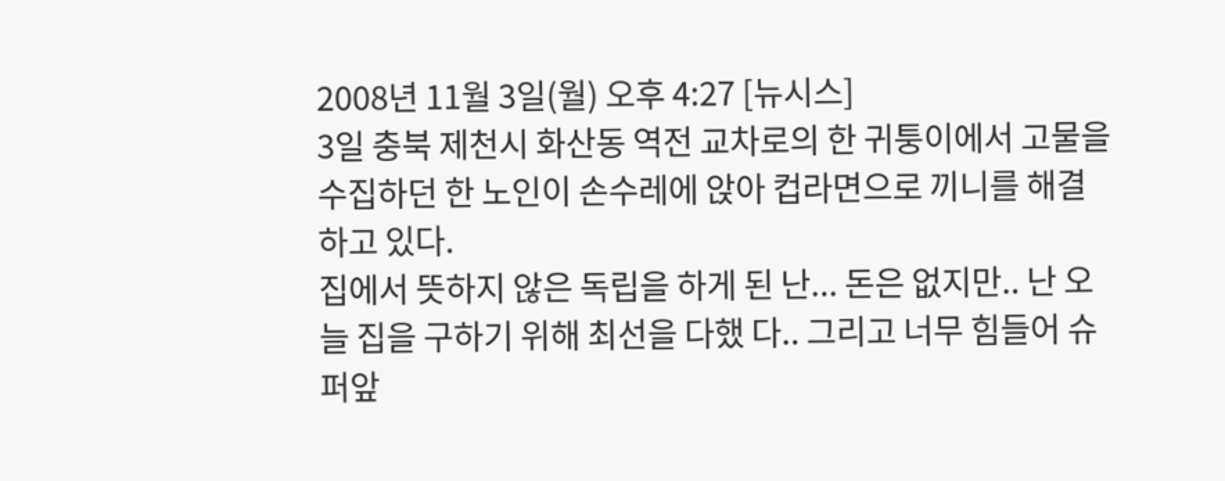2008년 11월 3일(월) 오후 4:27 [뉴시스]
3일 충북 제천시 화산동 역전 교차로의 한 귀퉁이에서 고물을 수집하던 한 노인이 손수레에 앉아 컵라면으로 끼니를 해결하고 있다.
집에서 뜻하지 않은 독립을 하게 된 난... 돈은 없지만.. 난 오늘 집을 구하기 위해 최선을 다했 다.. 그리고 너무 힘들어 슈퍼앞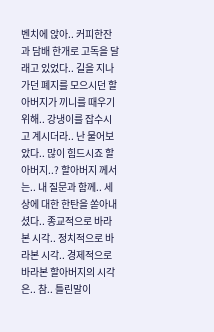벤치에 앉아.. 커피한잔과 담배 한개로 고독을 달래고 있었다.. 길을 지나가던 폐지를 모으시던 할아버지가 끼니를 때우기 위해.. 강냉이를 잡수시고 계시더라.. 난 물어보았다.. 많이 힘드시죠 할아버지..? 할아버지 께서 는.. 내 질문과 함께.. 세상에 대한 한탄을 쏟아내셨다.. 종교적으로 바라본 시각.. 정치적으로 바라본 시각.. 경제적으로 바라본 할아버지의 시각은.. 참.. 틀린말이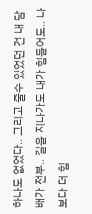하나도 없었다.. 그리고 줄수 있었던 건 내 담배가 전부.. 길을 지나가도 내가 힘들어도.. 나보다 더 힘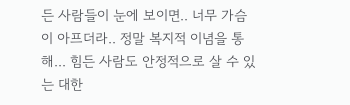든 사람들이 눈에 보이면.. 너무 가슴이 아프더라.. 정말 복지적 이념을 통해... 힘든 사람도 안정적으로 살 수 있는 대한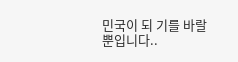민국이 되 기를 바랄 뿐입니다..